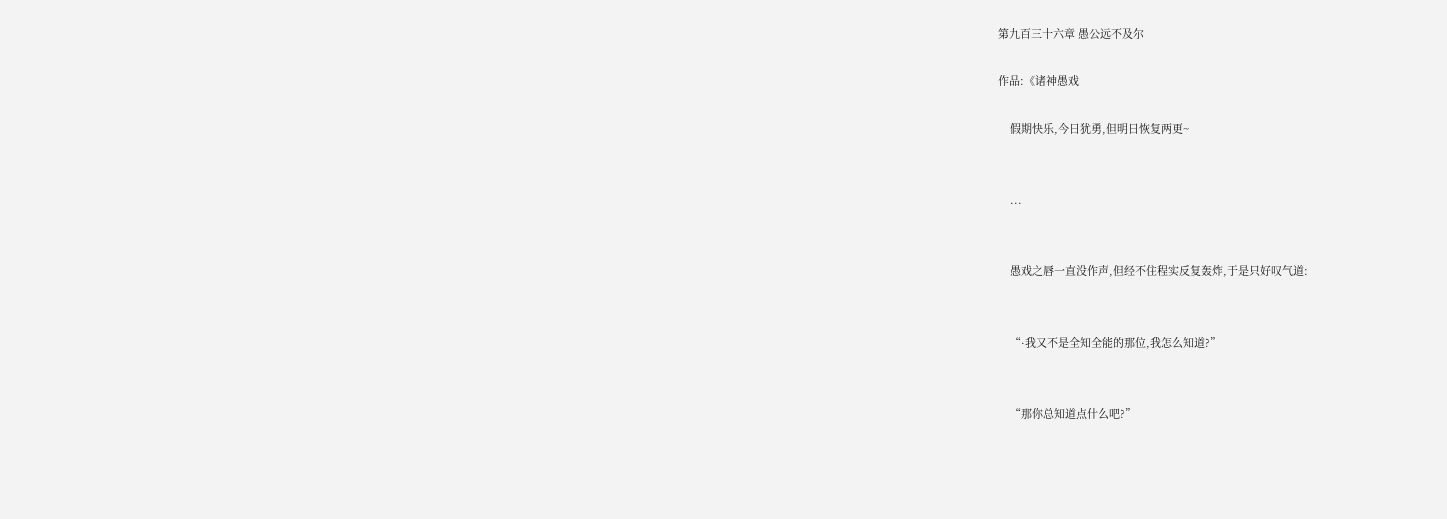第九百三十六章 愚公远不及尔

作品:《诸神愚戏

    假期快乐,今日犹勇,但明日恢复两更~


    ...


    愚戏之唇一直没作声,但经不住程实反复轰炸,于是只好叹气道:


    “·我又不是全知全能的那位,我怎么知道?”


    “那你总知道点什么吧?”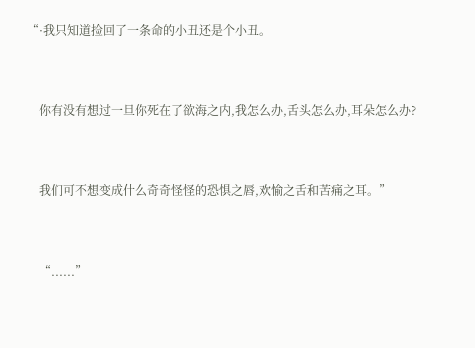“·我只知道捡回了一条命的小丑还是个小丑。


    你有没有想过一旦你死在了欲海之内,我怎么办,舌头怎么办,耳朵怎么办?


    我们可不想变成什么奇奇怪怪的恐惧之唇,欢愉之舌和苦痛之耳。”


    “......”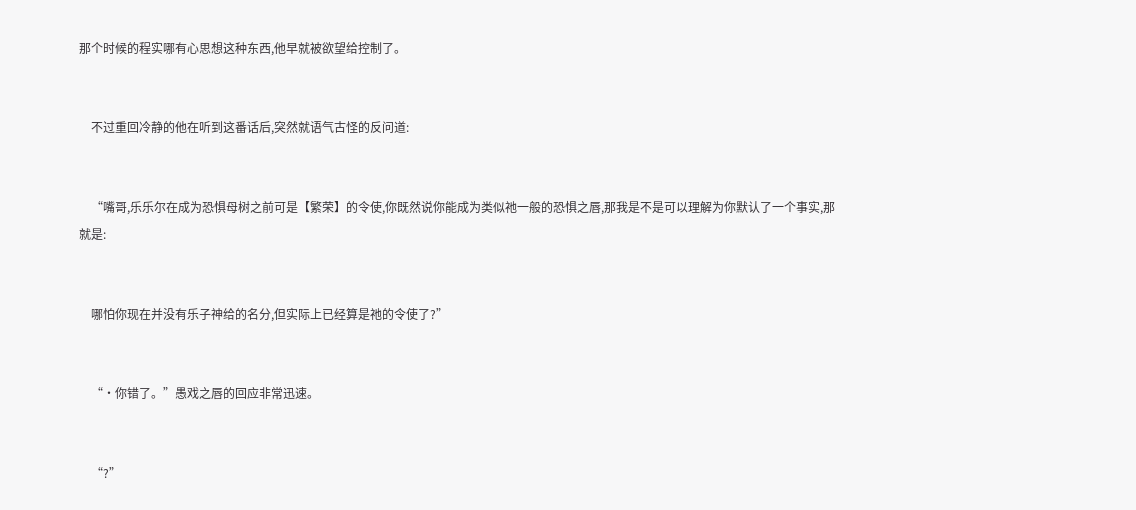那个时候的程实哪有心思想这种东西,他早就被欲望给控制了。


    不过重回冷静的他在听到这番话后,突然就语气古怪的反问道:


    “嘴哥,乐乐尔在成为恐惧母树之前可是【繁荣】的令使,你既然说你能成为类似祂一般的恐惧之唇,那我是不是可以理解为你默认了一个事实,那就是:


    哪怕你现在并没有乐子神给的名分,但实际上已经算是祂的令使了?”


    “·你错了。”愚戏之唇的回应非常迅速。


    “?”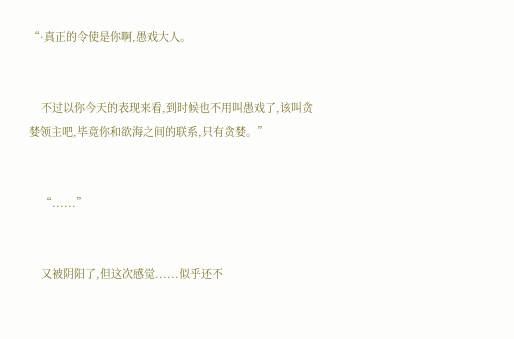“·真正的令使是你啊,愚戏大人。


    不过以你今天的表现来看,到时候也不用叫愚戏了,该叫贪婪领主吧,毕竟你和欲海之间的联系,只有贪婪。”


    “......”


    又被阴阳了,但这次感觉......似乎还不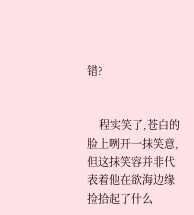错?


    程实笑了,苍白的脸上咧开一抹笑意,但这抹笑容并非代表着他在欲海边缘捡拾起了什么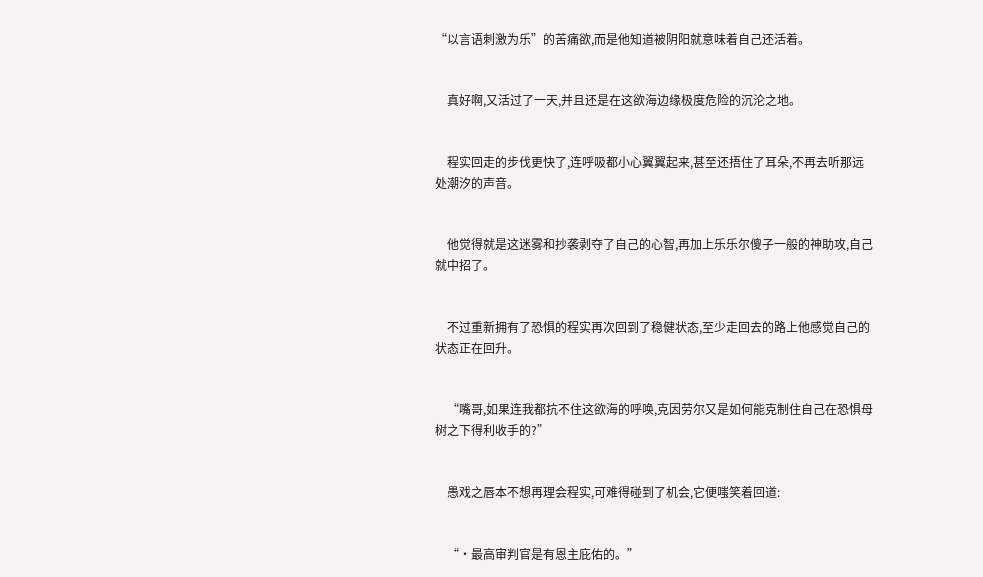“以言语刺激为乐”的苦痛欲,而是他知道被阴阳就意味着自己还活着。


    真好啊,又活过了一天,并且还是在这欲海边缘极度危险的沉沦之地。


    程实回走的步伐更快了,连呼吸都小心翼翼起来,甚至还捂住了耳朵,不再去听那远处潮汐的声音。


    他觉得就是这迷雾和抄袭剥夺了自己的心智,再加上乐乐尔傻子一般的神助攻,自己就中招了。


    不过重新拥有了恐惧的程实再次回到了稳健状态,至少走回去的路上他感觉自己的状态正在回升。


    “嘴哥,如果连我都抗不住这欲海的呼唤,克因劳尔又是如何能克制住自己在恐惧母树之下得利收手的?”


    愚戏之唇本不想再理会程实,可难得碰到了机会,它便嗤笑着回道:


    “·最高审判官是有恩主庇佑的。”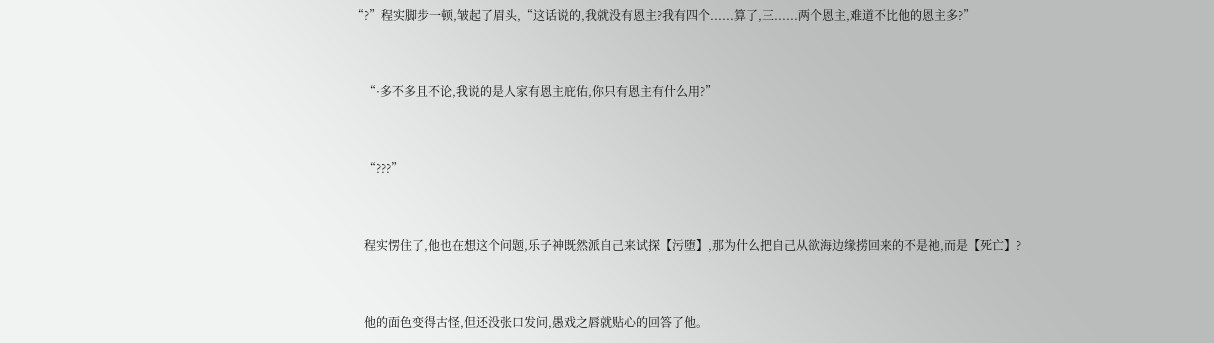“?”程实脚步一顿,皱起了眉头,“这话说的,我就没有恩主?我有四个......算了,三......两个恩主,难道不比他的恩主多?”


    “·多不多且不论,我说的是人家有恩主庇佑,你只有恩主有什么用?”


    “???”


    程实愣住了,他也在想这个问题,乐子神既然派自己来试探【污堕】,那为什么把自己从欲海边缘捞回来的不是祂,而是【死亡】?


    他的面色变得古怪,但还没张口发问,愚戏之唇就贴心的回答了他。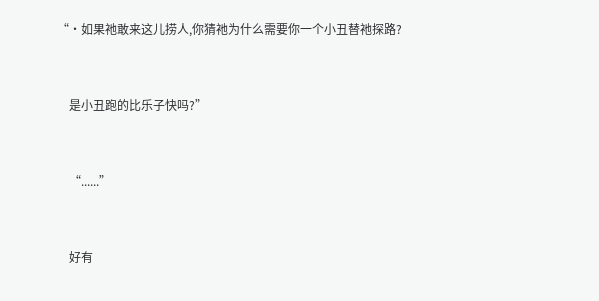“·如果祂敢来这儿捞人,你猜祂为什么需要你一个小丑替祂探路?


    是小丑跑的比乐子快吗?”


    “......”


    好有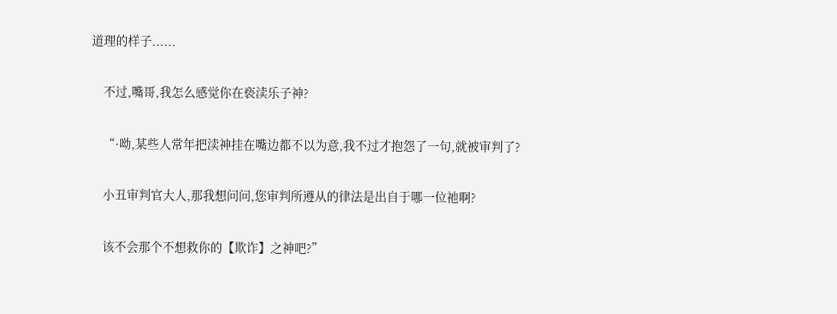道理的样子......


    不过,嘴哥,我怎么感觉你在亵渎乐子神?


    “·呦,某些人常年把渎神挂在嘴边都不以为意,我不过才抱怨了一句,就被审判了?


    小丑审判官大人,那我想问问,您审判所遵从的律法是出自于哪一位祂啊?


    该不会那个不想救你的【欺诈】之神吧?”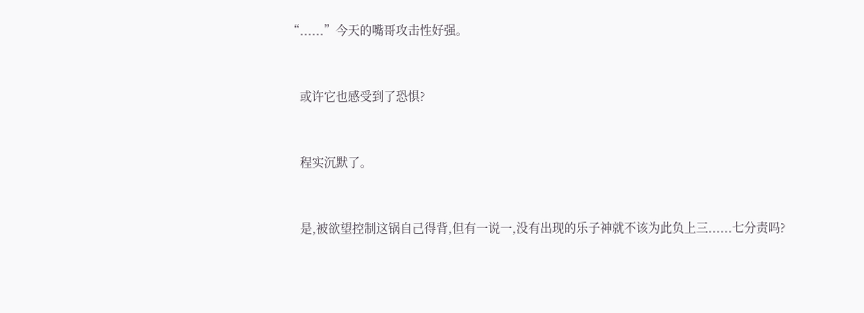“......”今天的嘴哥攻击性好强。


    或许它也感受到了恐惧?


    程实沉默了。


    是,被欲望控制这锅自己得背,但有一说一,没有出现的乐子神就不该为此负上三......七分责吗?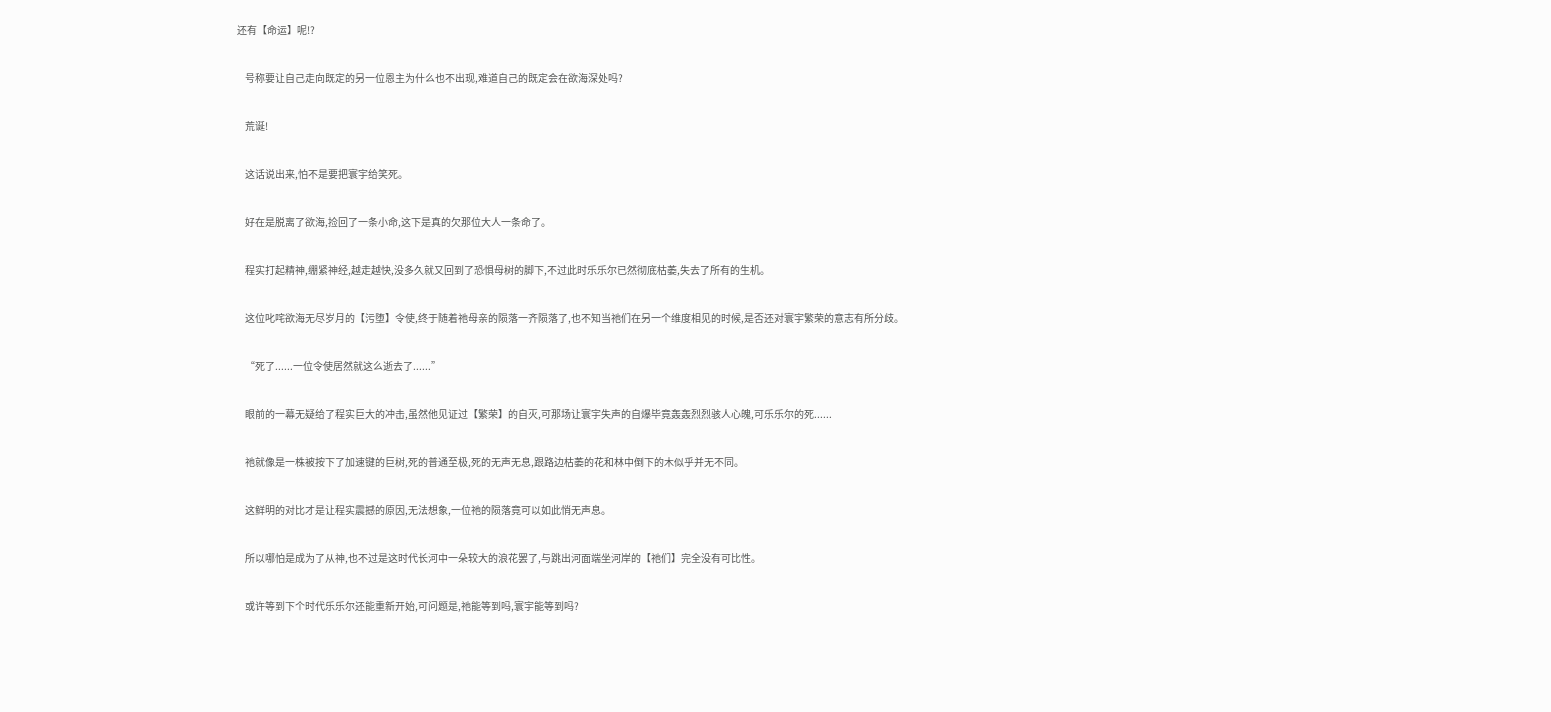还有【命运】呢!?


    号称要让自己走向既定的另一位恩主为什么也不出现,难道自己的既定会在欲海深处吗?


    荒诞!


    这话说出来,怕不是要把寰宇给笑死。


    好在是脱离了欲海,捡回了一条小命,这下是真的欠那位大人一条命了。


    程实打起精神,绷紧神经,越走越快,没多久就又回到了恐惧母树的脚下,不过此时乐乐尔已然彻底枯萎,失去了所有的生机。


    这位叱咤欲海无尽岁月的【污堕】令使,终于随着祂母亲的陨落一齐陨落了,也不知当祂们在另一个维度相见的时候,是否还对寰宇繁荣的意志有所分歧。


    “死了......一位令使居然就这么逝去了......”


    眼前的一幕无疑给了程实巨大的冲击,虽然他见证过【繁荣】的自灭,可那场让寰宇失声的自爆毕竟轰轰烈烈骇人心魄,可乐乐尔的死......


    祂就像是一株被按下了加速键的巨树,死的普通至极,死的无声无息,跟路边枯萎的花和林中倒下的木似乎并无不同。


    这鲜明的对比才是让程实震撼的原因,无法想象,一位祂的陨落竟可以如此悄无声息。


    所以哪怕是成为了从神,也不过是这时代长河中一朵较大的浪花罢了,与跳出河面端坐河岸的【祂们】完全没有可比性。


    或许等到下个时代乐乐尔还能重新开始,可问题是,祂能等到吗,寰宇能等到吗?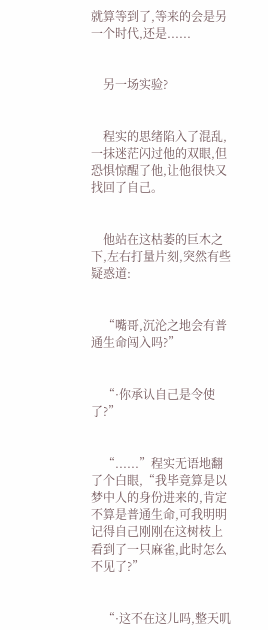就算等到了,等来的会是另一个时代,还是......


    另一场实验?


    程实的思绪陷入了混乱,一抹迷茫闪过他的双眼,但恐惧惊醒了他,让他很快又找回了自己。


    他站在这枯萎的巨木之下,左右打量片刻,突然有些疑惑道:


    “嘴哥,沉沦之地会有普通生命闯入吗?”


    “·你承认自己是令使了?”


    “......”程实无语地翻了个白眼,“我毕竟算是以梦中人的身份进来的,肯定不算是普通生命,可我明明记得自己刚刚在这树枝上看到了一只麻雀,此时怎么不见了?”


    “·这不在这儿吗,整天叽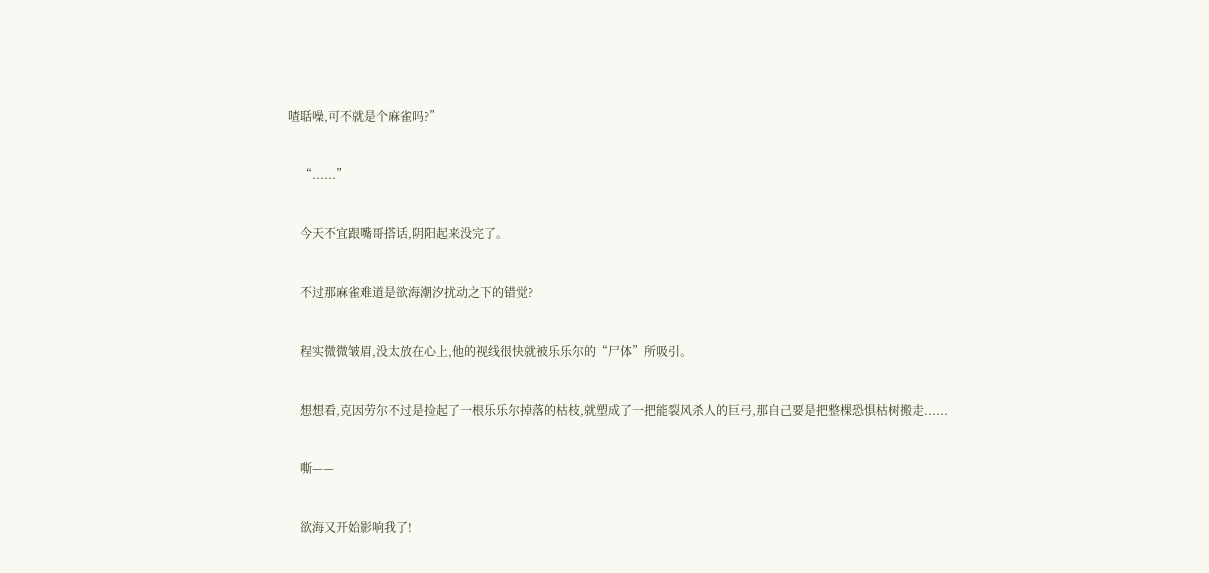喳聒噪,可不就是个麻雀吗?”


    “......”


    今天不宜跟嘴哥搭话,阴阳起来没完了。


    不过那麻雀难道是欲海潮汐扰动之下的错觉?


    程实微微皱眉,没太放在心上,他的视线很快就被乐乐尔的“尸体”所吸引。


    想想看,克因劳尔不过是捡起了一根乐乐尔掉落的枯枝,就塑成了一把能裂风杀人的巨弓,那自己要是把整棵恐惧枯树搬走......


    嘶——


    欲海又开始影响我了!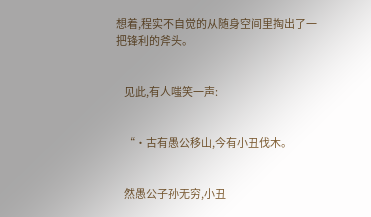想着,程实不自觉的从随身空间里掏出了一把锋利的斧头。


    见此,有人嗤笑一声:


    “·古有愚公移山,今有小丑伐木。


    然愚公子孙无穷,小丑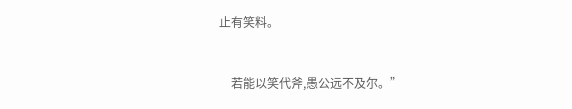止有笑料。


    若能以笑代斧,愚公远不及尔。”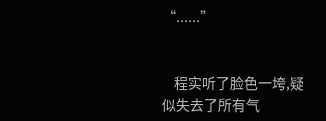“......”


    程实听了脸色一垮,疑似失去了所有气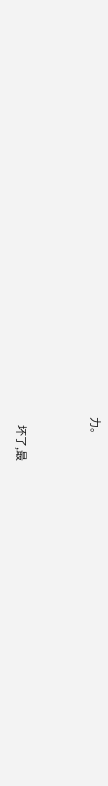力。


    坏了,最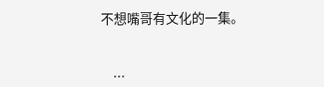不想嘴哥有文化的一集。


    ...